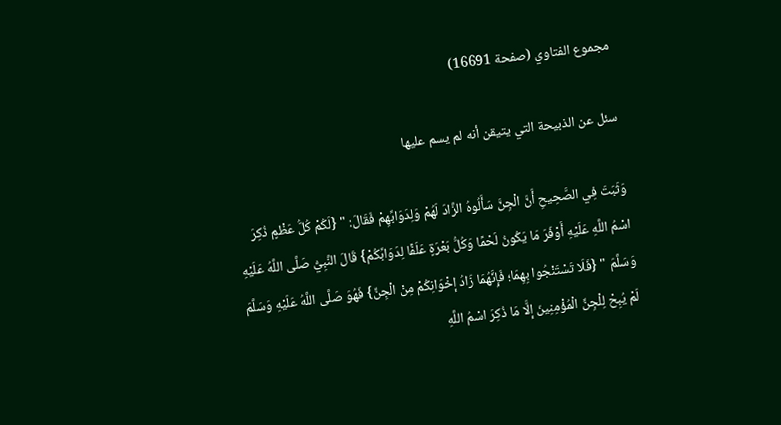مجموع الفتاوي (صفحة 16691)

سئل عن الذبيحة التي يتيقن أنه لم يسم عليها

وَثَبَتَ فِي الصَّحِيحِ أَنَّ الْجِنَّ سَأَلُوهُ الزَّادَ لَهُمْ وَلِدَوَابِّهِمْ فَقَالَ: " {لَكُمْ كُلُّ عَظْمٍ ذُكِرَ اسْمُ اللَّهِ عَلَيْهِ أَوْفَرَ مَا يَكُونُ لَحْمًا وَكُلُّ بَعْرَةٍ عَلَفًا لِدَوَابِّكُمْ} قَالَ النَّبِيُّ صَلَّى اللَّهُ عَلَيْهِ وَسَلَّمَ " {فَلَا تَسْتَنْجُوا بِهِمَا؛ فَإِنَّهُمَا زَادُ إخْوَانِكُمْ مِنْ الْجِنِّ} فَهُوَ صَلَّى اللَّهُ عَلَيْهِ وَسَلَّمَ لَمْ يُبِحْ لِلْجِنِّ الْمُؤْمِنِينَ إلَّا مَا ذُكِرَ اسْمُ اللَّهِ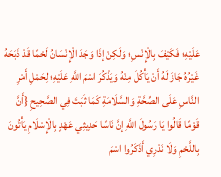عَلَيْهِ؛ فَكَيْفَ بِالْإِنْسِ؛ وَلَكِنْ إذَا وَجَدَ الْإِنْسَانُ لَحْمًا قَدْ ذَبَحَهُ غَيْرُهُ جَازَ لَهُ أَنْ يَأْكُلَ مِنْهُ وَيَذْكُرَ اسْمَ اللَّهِ عَلَيْهِ؛ لِحَمْلِ أَمْرِ النَّاسِ عَلَى الصِّحَّةِ وَالسَّلَامَةِ كَمَا ثَبَتَ فِي الصَّحِيحِ {أَنَّ قَوْمًا قَالُوا يَا رَسُولَ اللَّهِ إنَّ نَاسًا حَدِيثِي عَهْدٍ بِالْإِسْلَامِ يَأْتُونَ بِاللَّحْمِ وَلَا نَدْرِي أَذَكَرُوا اسْمَ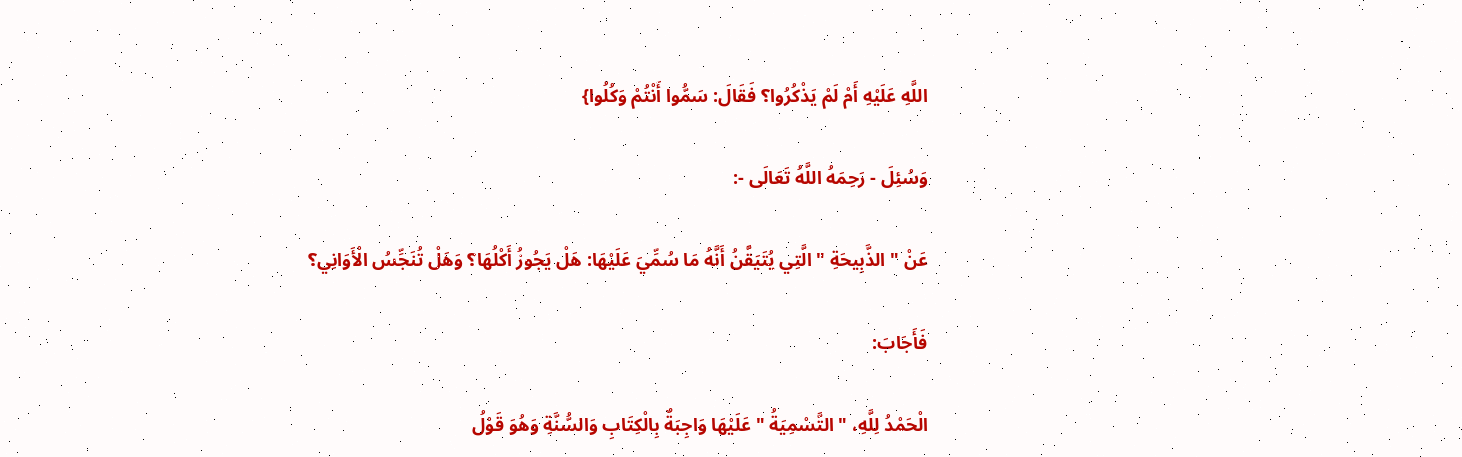اللَّهِ عَلَيْهِ أَمْ لَمْ يَذْكُرُوا؟ فَقَالَ: سَمُّوا أَنْتُمْ وَكُلُوا}

وَسُئِلَ - رَحِمَهُ اللَّهُ تَعَالَى -:

عَنْ " الذَّبِيحَةِ " الَّتِي يُتَيَقَّنُ أَنَّهُ مَا سُمِّيَ عَلَيْهَا: هَلْ يَجُوزُ أَكْلُهَا؟ وَهَلْ تُنَجِّسُ الْأَوَانِي؟

فَأَجَابَ:

الْحَمْدُ لِلَّهِ، " التَّسْمِيَةُ " عَلَيْهَا وَاجِبَةٌ بِالْكِتَابِ وَالسُّنَّةِ وَهُوَ قَوْلُ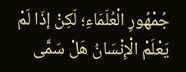جُمْهُورِ الْعُلَمَاءِ؛ لَكِنْ إذَا لَمْ يَعْلَمْ الْإِنْسَانُ هَلْ سَمَّى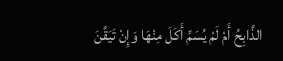الذَّابِحُ أَمْ لَمْ يُسَمِّ أَكَلَ مِنْهَا وَإِنْ تَيَقَّنَ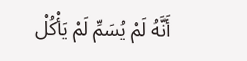أَنَّهُ لَمْ يُسَمِّ لَمْ يَأْكُلْ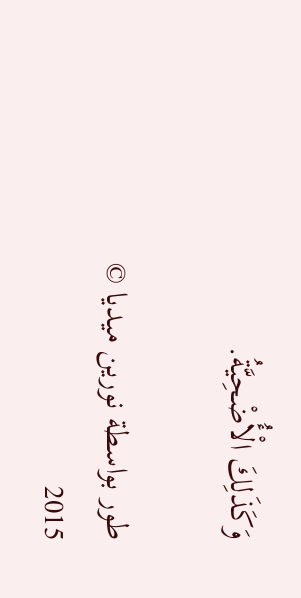وَكَذَلِكَ الْأُضْحِيَّةُ.

طور بواسطة نورين ميديا © 2015